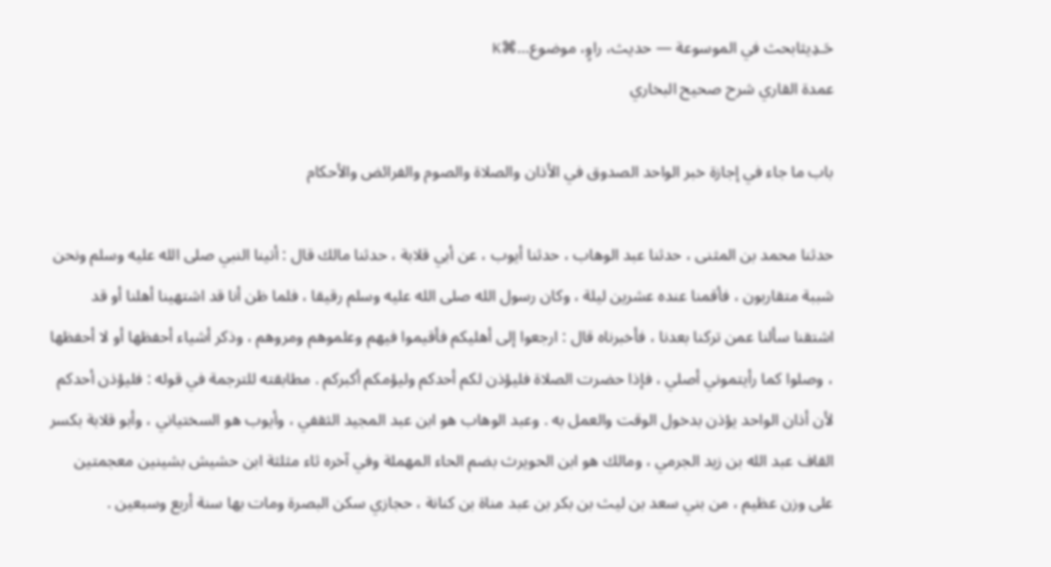حَـدِيثابحث في الموسوعة — حديث، راوٍ، موضوع…⌘K
عمدة القاري شرح صحيح البخاري

باب ما جاء في إجازة خبر الواحد الصدوق في الأذان والصلاة والصوم والفرائض والأحكام

حدثنا محمد بن المثنى ، حدثنا عبد الوهاب ، حدثنا أيوب ، عن أبي قلابة ، حدثنا مالك قال : أتينا النبي صلى الله عليه وسلم ونحن شببة متقاربون ، فأقمنا عنده عشرين ليلة ، وكان رسول الله صلى الله عليه وسلم رقيقا ، فلما ظن أنا قد اشتهينا أهلنا أو قد اشتقنا سألنا عمن تركنا بعدنا ، فأخبرناه قال : ارجعوا إلى أهليكم فأقيموا فيهم وعلموهم ومروهم ، وذكر أشياء أحفظها أو لا أحفظها ، وصلوا كما رأيتموني أصلي ، فإذا حضرت الصلاة فليؤذن لكم أحدكم وليؤمكم أكبركم . مطابقته للترجمة في قوله : فليؤذن أحدكم لأن أذان الواحد يؤذن بدخول الوقت والعمل به . وعبد الوهاب هو ابن عبد المجيد الثقفي ، وأيوب هو السختياني ، وأبو قلابة بكسر القاف عبد الله بن زيد الجرمي ، ومالك هو ابن الحويرث بضم الحاء المهملة وفي آخره ثاء مثلثة ابن حشيش بشينين معجمتين على وزن عظيم ، من بني سعد بن ليث بن بكر بن عبد مناة بن كنانة ، حجازي سكن البصرة ومات بها سنة أربع وسبعين .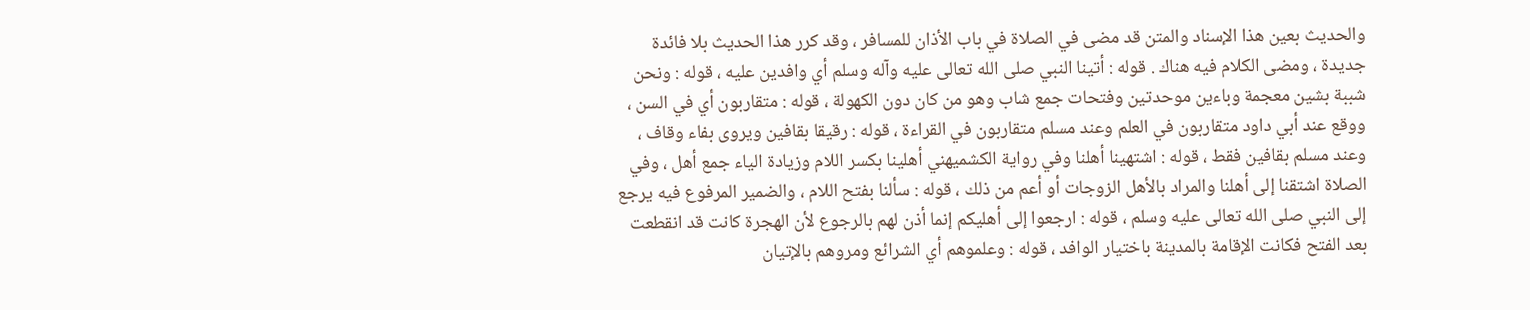والحديث بعين هذا الإسناد والمتن قد مضى في الصلاة في باب الأذان للمسافر ، وقد كرر هذا الحديث بلا فائدة جديدة ، ومضى الكلام فيه هناك . قوله : أتينا النبي صلى الله تعالى عليه وآله وسلم أي وافدين عليه ، قوله : ونحن شببة بشين معجمة وباءين موحدتين وفتحات جمع شاب وهو من كان دون الكهولة ، قوله : متقاربون أي في السن ، ووقع عند أبي داود متقاربون في العلم وعند مسلم متقاربون في القراءة ، قوله : رقيقا بقافين ويروى بفاء وقاف ، وعند مسلم بقافين فقط ، قوله : اشتهينا أهلنا وفي رواية الكشميهني أهلينا بكسر اللام وزيادة الياء جمع أهل ، وفي الصلاة اشتقنا إلى أهلنا والمراد بالأهل الزوجات أو أعم من ذلك ، قوله : سألنا بفتح اللام ، والضمير المرفوع فيه يرجع إلى النبي صلى الله تعالى عليه وسلم ، قوله : ارجعوا إلى أهليكم إنما أذن لهم بالرجوع لأن الهجرة كانت قد انقطعت بعد الفتح فكانت الإقامة بالمدينة باختيار الوافد ، قوله : وعلموهم أي الشرائع ومروهم بالإتيان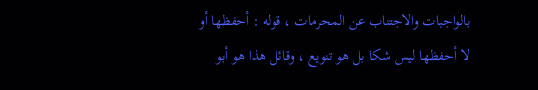بالواجبات والاجتناب عن المحرمات ، قوله : أحفظها أو لا أحفظها ليس شكا بل هو تنويع ، وقائل هذا هو أبو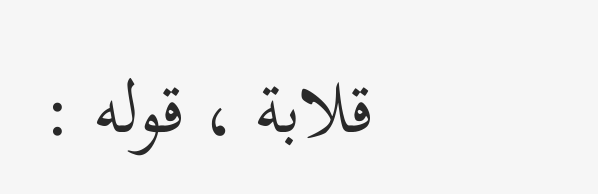قلابة ، قوله :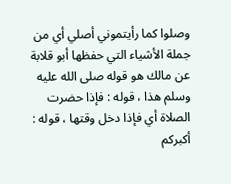وصلوا كما رأيتموني أصلي أي من جملة الأشياء التي حفظها أبو قلابة عن مالك هو قوله صلى الله عليه وسلم هذا ، قوله : فإذا حضرت الصلاة أي فإذا دخل وقتها ، قوله : أكبركم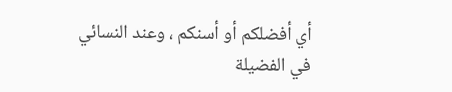أي أفضلكم أو أسنكم ، وعند النسائي في الفضيلة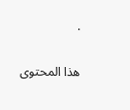.

هذا المحتوى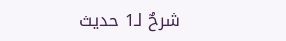شرحٌ لـ1 حديث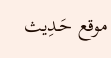موقع حَـدِيث